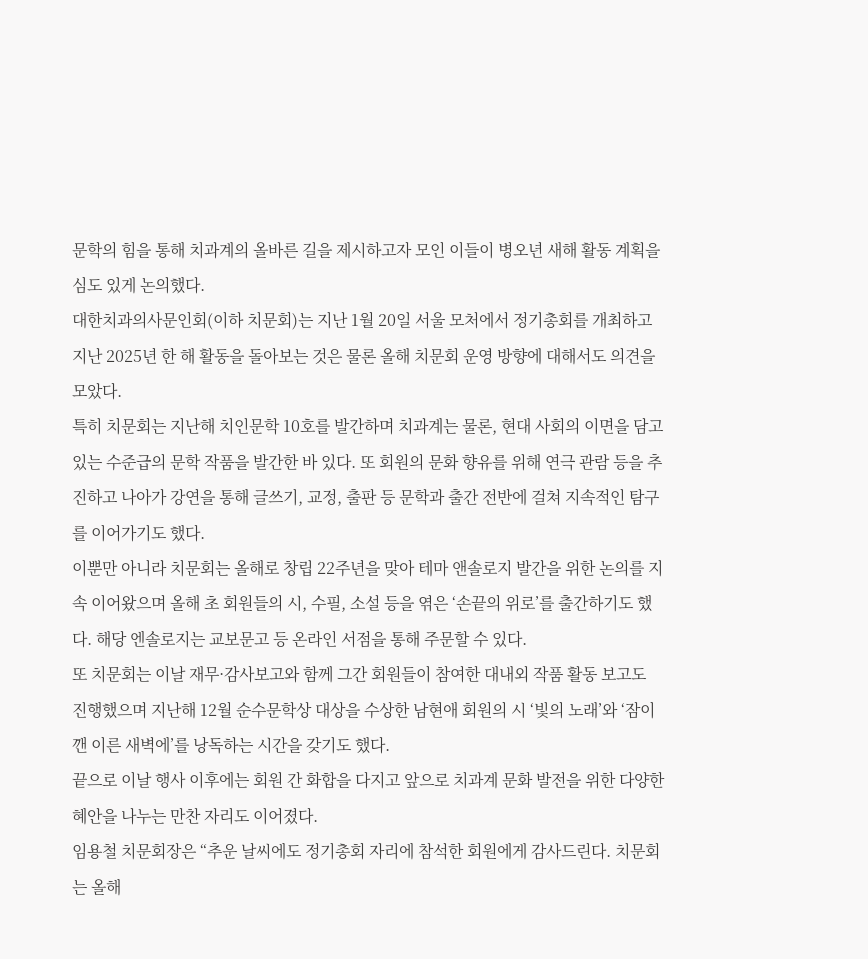문학의 힘을 통해 치과계의 올바른 길을 제시하고자 모인 이들이 병오년 새해 활동 계획을 심도 있게 논의했다.
대한치과의사문인회(이하 치문회)는 지난 1월 20일 서울 모처에서 정기총회를 개최하고 지난 2025년 한 해 활동을 돌아보는 것은 물론 올해 치문회 운영 방향에 대해서도 의견을 모았다.
특히 치문회는 지난해 치인문학 10호를 발간하며 치과계는 물론, 현대 사회의 이면을 담고 있는 수준급의 문학 작품을 발간한 바 있다. 또 회원의 문화 향유를 위해 연극 관람 등을 추진하고 나아가 강연을 통해 글쓰기, 교정, 출판 등 문학과 출간 전반에 걸쳐 지속적인 탐구를 이어가기도 했다.
이뿐만 아니라 치문회는 올해로 창립 22주년을 맞아 테마 앤솔로지 발간을 위한 논의를 지속 이어왔으며 올해 초 회원들의 시, 수필, 소설 등을 엮은 ‘손끝의 위로’를 출간하기도 했다. 해당 엔솔로지는 교보문고 등 온라인 서점을 통해 주문할 수 있다.
또 치문회는 이날 재무·감사보고와 함께 그간 회원들이 참여한 대내외 작품 활동 보고도 진행했으며 지난해 12월 순수문학상 대상을 수상한 남현애 회원의 시 ‘빛의 노래’와 ‘잠이 깬 이른 새벽에’를 낭독하는 시간을 갖기도 했다.
끝으로 이날 행사 이후에는 회원 간 화합을 다지고 앞으로 치과계 문화 발전을 위한 다양한 혜안을 나누는 만찬 자리도 이어졌다.
임용철 치문회장은 “추운 날씨에도 정기총회 자리에 참석한 회원에게 감사드린다. 치문회는 올해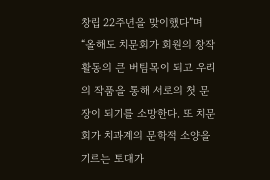창립 22주년을 맞이했다”며 “올해도 치문회가 회원의 창작활동의 큰 버팀목이 되고 우리의 작품을 통해 서로의 첫 문장이 되기를 소망한다. 또 치문회가 치과계의 문학적 소양을 기르는 토대가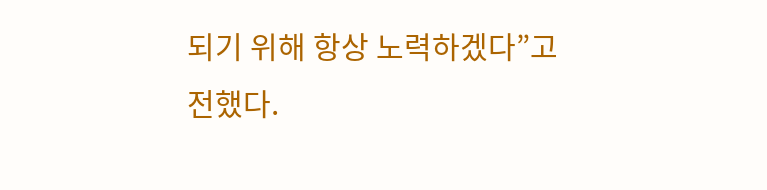되기 위해 항상 노력하겠다”고 전했다.